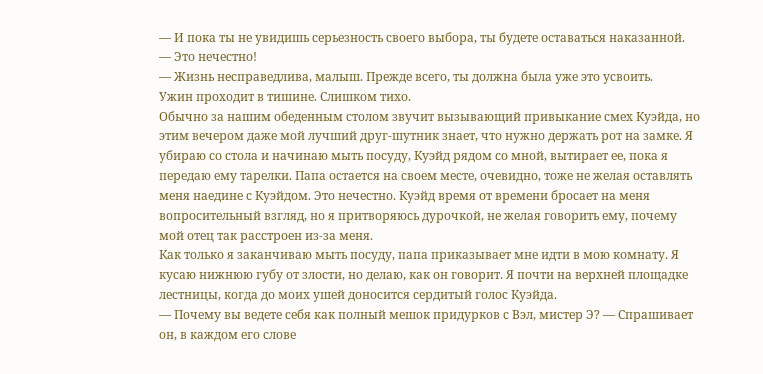— И пока ты не увидишь серьезность своего выбора, ты будете оставаться наказанной.
— Это нечестно!
— Жизнь несправедлива, малыш. Прежде всего, ты должна была уже это усвоить.
Ужин проходит в тишине. Слишком тихо.
Обычно за нашим обеденным столом звучит вызывающий привыкание смех Куэйда, но этим вечером даже мой лучший друг-шутник знает, что нужно держать рот на замке. Я убираю со стола и начинаю мыть посуду, Куэйд рядом со мной, вытирает ее, пока я передаю ему тарелки. Папа остается на своем месте, очевидно, тоже не желая оставлять меня наедине с Куэйдом. Это нечестно. Куэйд время от времени бросает на меня вопросительный взгляд, но я притворяюсь дурочкой, не желая говорить ему, почему мой отец так расстроен из-за меня.
Как только я заканчиваю мыть посуду, папа приказывает мне идти в мою комнату. Я кусаю нижнюю губу от злости, но делаю, как он говорит. Я почти на верхней площадке лестницы, когда до моих ушей доносится сердитый голос Куэйда.
— Почему вы ведете себя как полный мешок придурков с Вэл, мистер Э? — Спрашивает он, в каждом его слове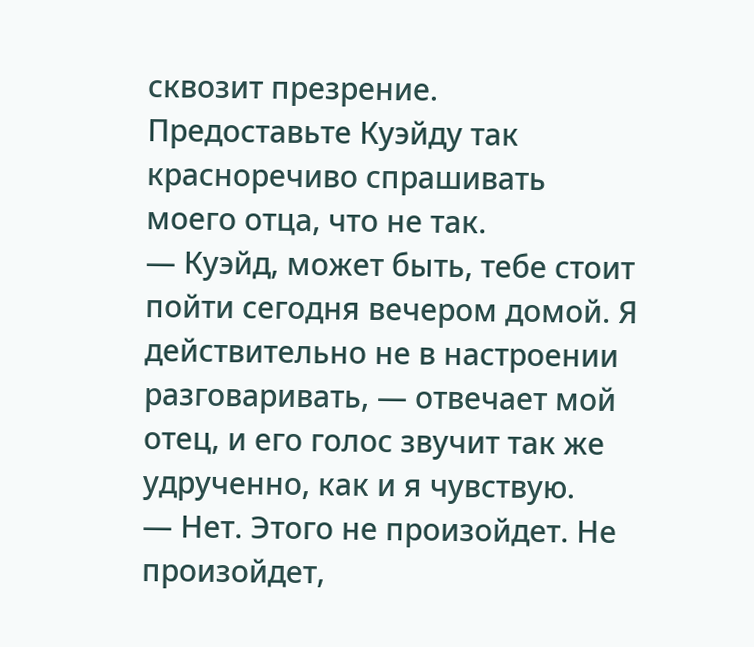сквозит презрение. Предоставьте Куэйду так красноречиво спрашивать моего отца, что не так.
— Куэйд, может быть, тебе стоит пойти сегодня вечером домой. Я действительно не в настроении разговаривать, — отвечает мой отец, и его голос звучит так же удрученно, как и я чувствую.
— Нет. Этого не произойдет. Не произойдет,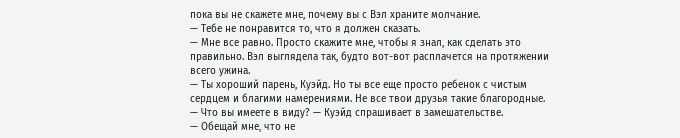пока вы не скажете мне, почему вы с Вэл храните молчание.
— Тебе не понравится то, что я должен сказать.
— Мне все равно. Просто скажите мне, чтобы я знал, как сделать это правильно. Вэл выглядела так, будто вот-вот расплачется на протяжении всего ужина.
— Ты хороший парень, Куэйд. Но ты все еще просто ребенок с чистым сердцем и благими намерениями. Не все твои друзья такие благородные.
— Что вы имеете в виду? — Куэйд спрашивает в замешательстве.
— Обещай мне, что не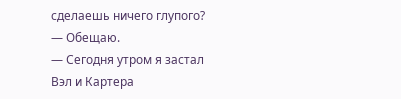сделаешь ничего глупого?
— Обещаю.
— Сегодня утром я застал Вэл и Картера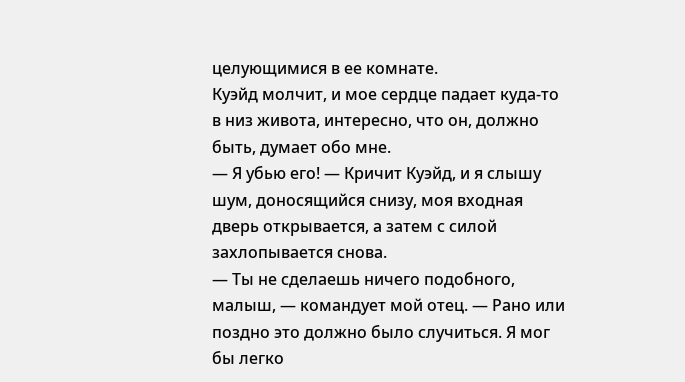целующимися в ее комнате.
Куэйд молчит, и мое сердце падает куда-то в низ живота, интересно, что он, должно быть, думает обо мне.
— Я убью его! — Кричит Куэйд, и я слышу шум, доносящийся снизу, моя входная дверь открывается, а затем с силой захлопывается снова.
— Ты не сделаешь ничего подобного, малыш, — командует мой отец. — Рано или поздно это должно было случиться. Я мог бы легко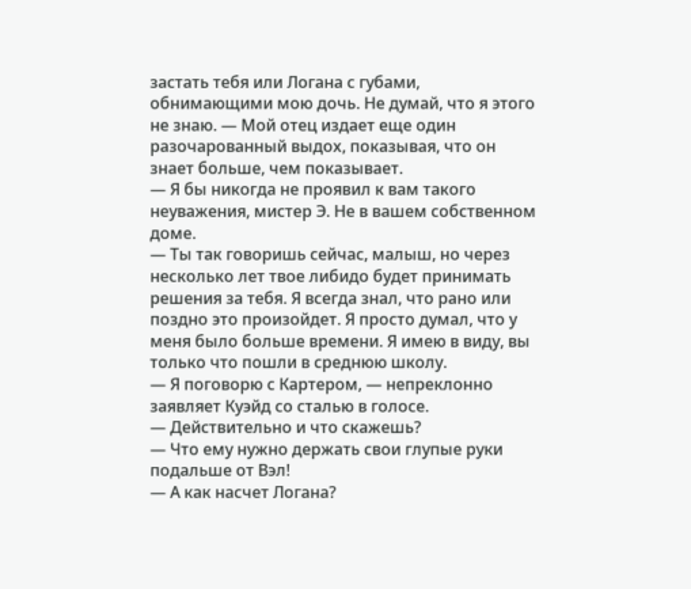застать тебя или Логана с губами, обнимающими мою дочь. Не думай, что я этого не знаю. — Мой отец издает еще один разочарованный выдох, показывая, что он знает больше, чем показывает.
— Я бы никогда не проявил к вам такого неуважения, мистер Э. Не в вашем собственном доме.
— Ты так говоришь сейчас, малыш, но через несколько лет твое либидо будет принимать решения за тебя. Я всегда знал, что рано или поздно это произойдет. Я просто думал, что у меня было больше времени. Я имею в виду, вы только что пошли в среднюю школу.
— Я поговорю с Картером, — непреклонно заявляет Куэйд со сталью в голосе.
— Действительно и что скажешь?
— Что ему нужно держать свои глупые руки подальше от Вэл!
— А как насчет Логана?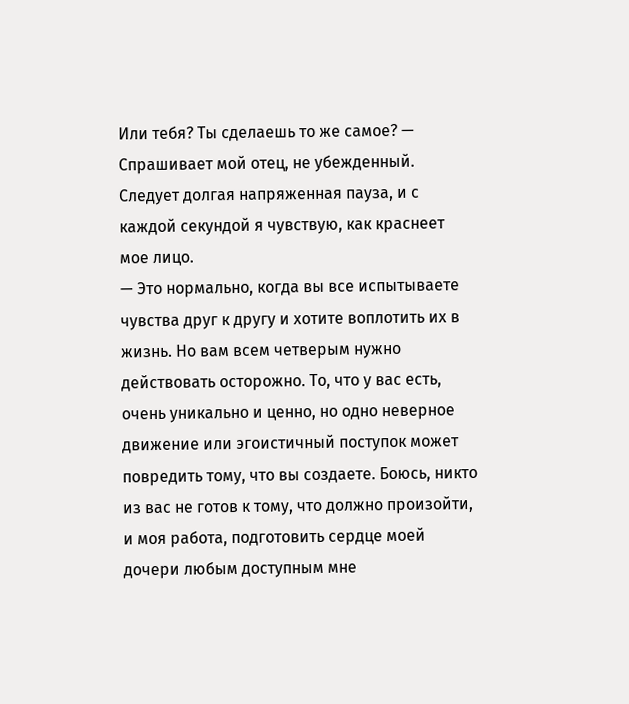Или тебя? Ты сделаешь то же самое? — Спрашивает мой отец, не убежденный.
Следует долгая напряженная пауза, и с каждой секундой я чувствую, как краснеет мое лицо.
— Это нормально, когда вы все испытываете чувства друг к другу и хотите воплотить их в жизнь. Но вам всем четверым нужно действовать осторожно. То, что у вас есть, очень уникально и ценно, но одно неверное движение или эгоистичный поступок может повредить тому, что вы создаете. Боюсь, никто из вас не готов к тому, что должно произойти, и моя работа, подготовить сердце моей дочери любым доступным мне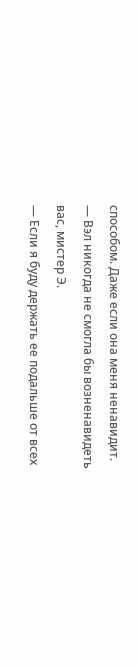способом. Даже если она меня ненавидит.
— Вэл никогда не смогла бы возненавидеть вас, мистер Э.
— Если я буду держать ее подальше от всех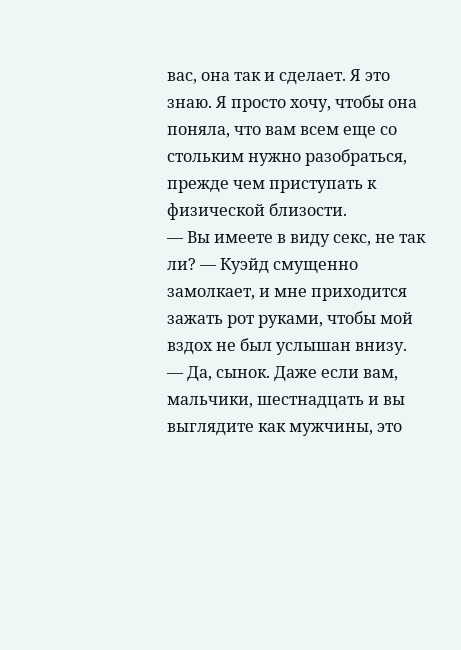вас, она так и сделает. Я это знаю. Я просто хочу, чтобы она поняла, что вам всем еще со стольким нужно разобраться, прежде чем приступать к физической близости.
— Вы имеете в виду секс, не так ли? — Куэйд смущенно замолкает, и мне приходится зажать рот руками, чтобы мой вздох не был услышан внизу.
— Да, сынок. Даже если вам, мальчики, шестнадцать и вы выглядите как мужчины, это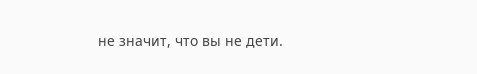не значит, что вы не дети.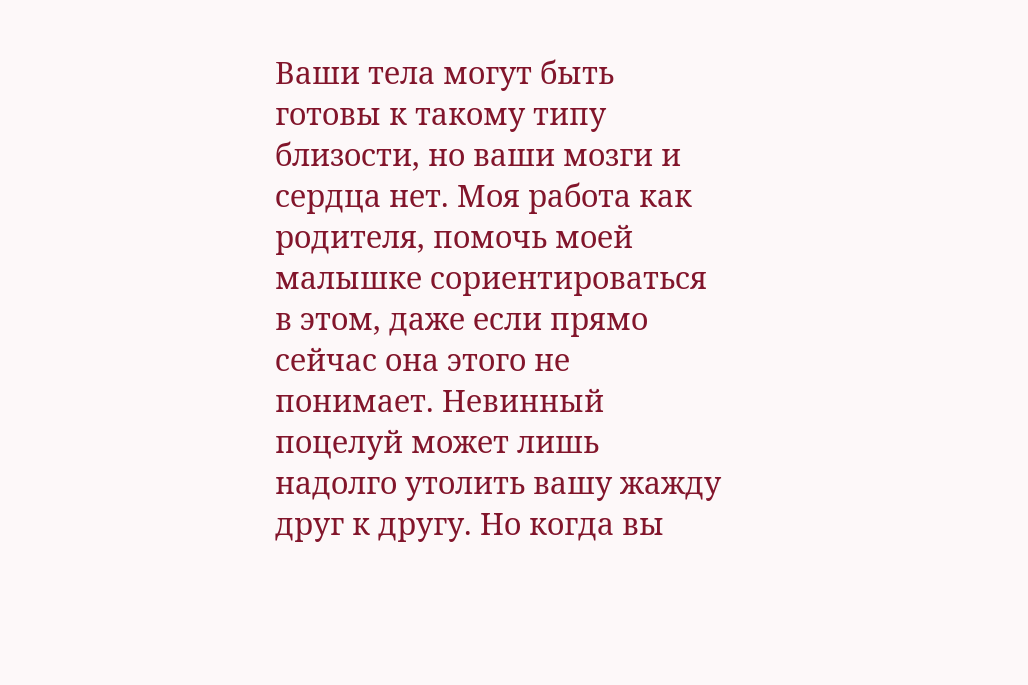Ваши тела могут быть готовы к такому типу близости, но ваши мозги и сердца нет. Моя работа как родителя, помочь моей малышке сориентироваться в этом, даже если прямо сейчас она этого не понимает. Невинный поцелуй может лишь надолго утолить вашу жажду друг к другу. Но когда вы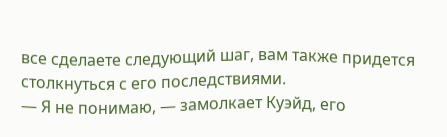все сделаете следующий шаг, вам также придется столкнуться с его последствиями.
— Я не понимаю, — замолкает Куэйд, его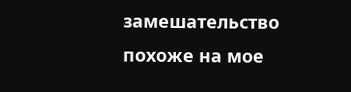замешательство похоже на мое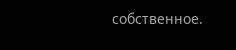собственное.